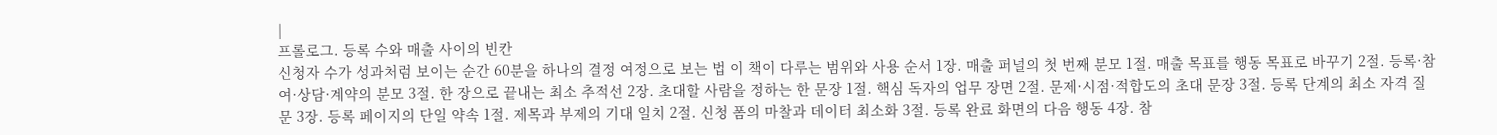|
프롤로그. 등록 수와 매출 사이의 빈칸
신청자 수가 성과처럼 보이는 순간 60분을 하나의 결정 여정으로 보는 법 이 책이 다루는 범위와 사용 순서 1장. 매출 퍼널의 첫 번째 분모 1절. 매출 목표를 행동 목표로 바꾸기 2절. 등록·참여·상담·계약의 분모 3절. 한 장으로 끝내는 최소 추적선 2장. 초대할 사람을 정하는 한 문장 1절. 핵심 독자의 업무 장면 2절. 문제·시점·적합도의 초대 문장 3절. 등록 단계의 최소 자격 질문 3장. 등록 페이지의 단일 약속 1절. 제목과 부제의 기대 일치 2절. 신청 폼의 마찰과 데이터 최소화 3절. 등록 완료 화면의 다음 행동 4장. 참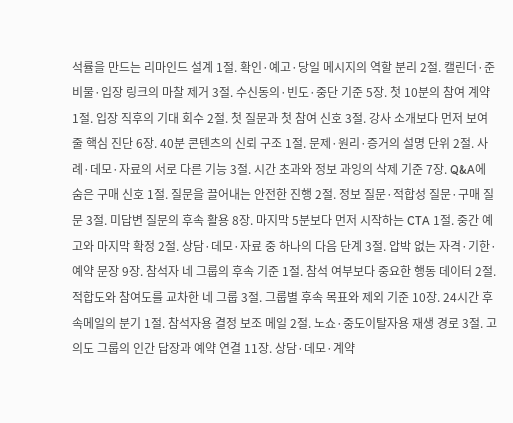석률을 만드는 리마인드 설계 1절. 확인·예고·당일 메시지의 역할 분리 2절. 캘린더·준비물·입장 링크의 마찰 제거 3절. 수신동의·빈도·중단 기준 5장. 첫 10분의 참여 계약 1절. 입장 직후의 기대 회수 2절. 첫 질문과 첫 참여 신호 3절. 강사 소개보다 먼저 보여줄 핵심 진단 6장. 40분 콘텐츠의 신뢰 구조 1절. 문제·원리·증거의 설명 단위 2절. 사례·데모·자료의 서로 다른 기능 3절. 시간 초과와 정보 과잉의 삭제 기준 7장. Q&A에 숨은 구매 신호 1절. 질문을 끌어내는 안전한 진행 2절. 정보 질문·적합성 질문·구매 질문 3절. 미답변 질문의 후속 활용 8장. 마지막 5분보다 먼저 시작하는 CTA 1절. 중간 예고와 마지막 확정 2절. 상담·데모·자료 중 하나의 다음 단계 3절. 압박 없는 자격·기한·예약 문장 9장. 참석자 네 그룹의 후속 기준 1절. 참석 여부보다 중요한 행동 데이터 2절. 적합도와 참여도를 교차한 네 그룹 3절. 그룹별 후속 목표와 제외 기준 10장. 24시간 후속메일의 분기 1절. 참석자용 결정 보조 메일 2절. 노쇼·중도이탈자용 재생 경로 3절. 고의도 그룹의 인간 답장과 예약 연결 11장. 상담·데모·계약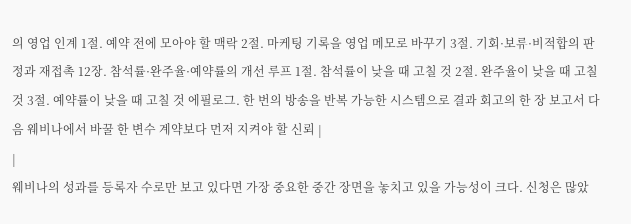의 영업 인계 1절. 예약 전에 모아야 할 맥락 2절. 마케팅 기록을 영업 메모로 바꾸기 3절. 기회·보류·비적합의 판정과 재접촉 12장. 참석률·완주율·예약률의 개선 루프 1절. 참석률이 낮을 때 고칠 것 2절. 완주율이 낮을 때 고칠 것 3절. 예약률이 낮을 때 고칠 것 에필로그. 한 번의 방송을 반복 가능한 시스템으로 결과 회고의 한 장 보고서 다음 웨비나에서 바꿀 한 변수 계약보다 먼저 지켜야 할 신뢰 |
|
웨비나의 성과를 등록자 수로만 보고 있다면 가장 중요한 중간 장면을 놓치고 있을 가능성이 크다. 신청은 많았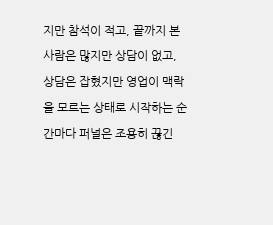지만 참석이 적고, 끝까지 본 사람은 많지만 상담이 없고, 상담은 잡혔지만 영업이 맥락을 모르는 상태로 시작하는 순간마다 퍼널은 조용히 끊긴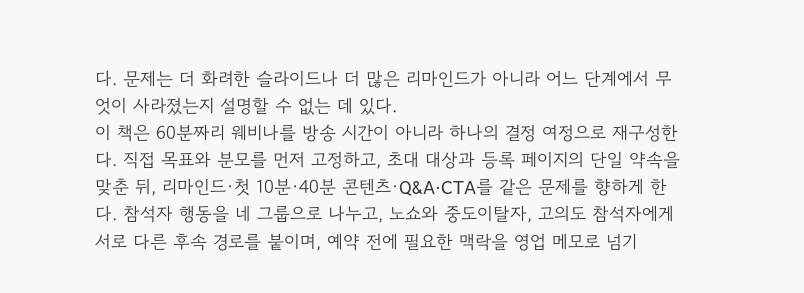다. 문제는 더 화려한 슬라이드나 더 많은 리마인드가 아니라 어느 단계에서 무엇이 사라졌는지 설명할 수 없는 데 있다.
이 책은 60분짜리 웨비나를 방송 시간이 아니라 하나의 결정 여정으로 재구성한다. 직접 목표와 분모를 먼저 고정하고, 초대 대상과 등록 페이지의 단일 약속을 맞춘 뒤, 리마인드·첫 10분·40분 콘텐츠·Q&A·CTA를 같은 문제를 향하게 한다. 참석자 행동을 네 그룹으로 나누고, 노쇼와 중도이탈자, 고의도 참석자에게 서로 다른 후속 경로를 붙이며, 예약 전에 필요한 맥락을 영업 메모로 넘기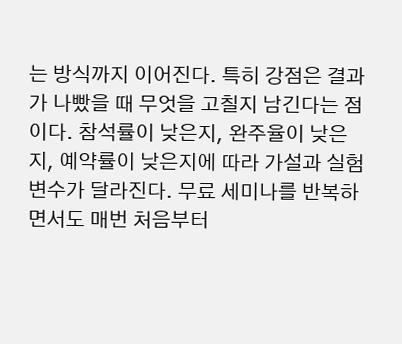는 방식까지 이어진다. 특히 강점은 결과가 나빴을 때 무엇을 고칠지 남긴다는 점이다. 참석률이 낮은지, 완주율이 낮은지, 예약률이 낮은지에 따라 가설과 실험 변수가 달라진다. 무료 세미나를 반복하면서도 매번 처음부터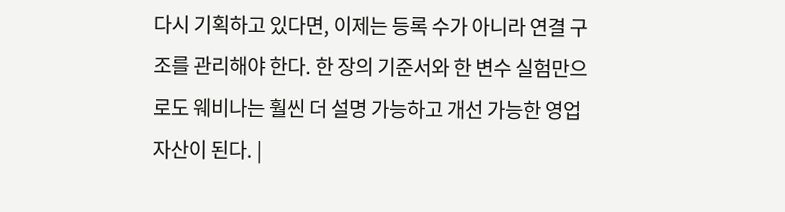다시 기획하고 있다면, 이제는 등록 수가 아니라 연결 구조를 관리해야 한다. 한 장의 기준서와 한 변수 실험만으로도 웨비나는 훨씬 더 설명 가능하고 개선 가능한 영업 자산이 된다. |